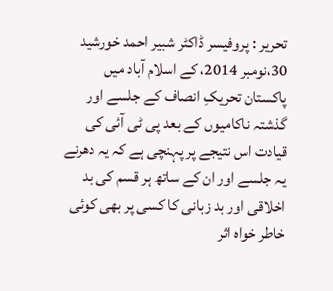تحریر : پروفیسر ڈاکٹر شبیر احمد خورشید 30،نومبر 2014، کے اسلام آباد میں پاکستان تحریکِ انصاف کے جلسے اور گذشتہ ناکامیوں کے بعد پی ٹی آئی کی قیادت اس نتیجے پر پہنچی ہے کہ یہ دھرنے یہ جلسے اور ان کے ساتھ ہر قسم کی بد اخلاقی اور بد زبانی کا کسی پر بھی کوئی خاطر خواہ اثر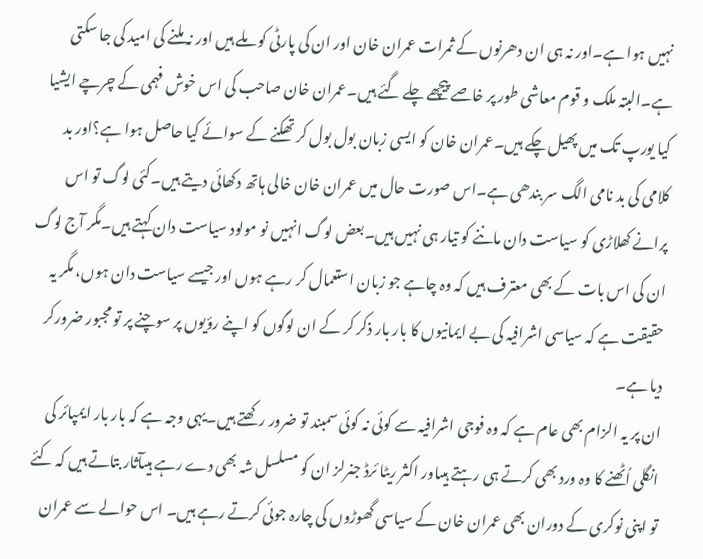نہیں ہوا ہے۔اور نہ ہی ان دھرنوں کے ثمرات عمران خان اور ان کی پارٹی کو ملے ہیں اور نہ ملنے کی امید کی جا سکتی ہے۔البتہ ملک و قوم معاشی طور پر خاصے پیچھے چلے گئے ہیں۔عمران خان صاحب کی اس خوش فہمی کے چرچے ایشیا کیا یورپ تک میں پھیل چکے ہیں۔عمران خان کو ایسی زبان بول بول کر تھکنے کے سوائے کیا حاصل ہوا ہے؟اور بد کلامی کی بد نامی الگ سر بندھی ہے۔اس صورت حال میں عمران خان خالی ہاتھ دکھائی دیتے ہیں۔کئی لوگ تو اس پرانے کھلاڑی کو سیاست دان ماننے کو تیار ہی نہیں ہیں۔بعض لوگ انہیں نو مولود سیاست دان کہتے ہیں۔مگر آج لوگ ان کی اس بات کے بھی معترف ہیں کہ وہ چاہے جو زبان استعمال کر رہے ہوں اور جیسے سیاست دان ہوں، مگر یہ حقیقت ہے کہ سیاسی اشرافیہ کی بے ایمانیوں کا بار بار ذکر کر کے ان لوگوں کو اپنے رؤیوں پر سوچنے پر تو مجبور ضرورکر دیا ہے۔
ان پر یہ الزام بھی عام ہے کہ وہ فوجی اشرافیہ سے کوئی نہ کوئی سمبند تو ضرور رکھتے ہیں۔یہی وجہ ہے کہ بار بار ایمپائر کی انگلی اُٹھنے کا وہ ورد بھی کرتے ہی رہتے ہیںاور اکثر ریٹا ئرڈ جنرلز ان کو مسلسل شہ بھی دے رہے ہیںآثار بتاتے ہیں کہ کئے تو اپنی نوکری کے دوران بھی عمران خان کے سیاسی گھوڑوں کی چارہ جوئی کرتے رہے ہیں۔ اس حوالے سے عمران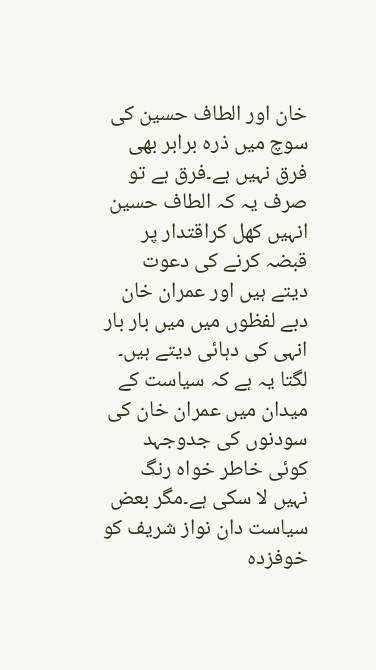خان اور الطاف حسین کی سوچ میں ذرہ برابر بھی فرق نہیں ہے۔فرق ہے تو صرف یہ کہ الطاف حسین انہیں کھل کراقتدار پر قبضہ کرنے کی دعوت دیتے ہیں اور عمران خان دبے لفظوں میں میں بار بار انہی کی دہائی دیتے ہیں۔ لگتا یہ ہے کہ سیاست کے میدان میں عمران خان کی سودنوں کی جدوجہد کوئی خاطر خواہ رنگ نہیں لا سکی ہے۔مگر بعض سیاست دان نواز شریف کو خوفزدہ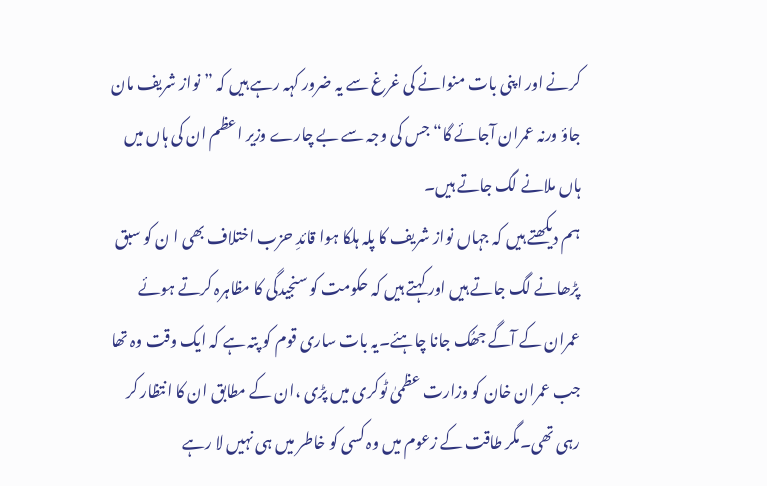کرنے اور اپنی بات منوانے کی غرغ سے یہ ضرور کہہ رہے ہیں کہ ” نواز شریف مان جاؤ ورنہ عمران آجائے گا“ جس کی وجہ سے بے چارے وزیر اعظم ان کی ہاں میں ہاں ملانے لگ جاتے ہیں۔
ہم دیکھتے ہیں کہ جہاں نواز شریف کا پلہ ہلکا ہوا قائدِ حزب اختلاف بھی ا ن کو سبق پڑھانے لگ جاتے ہیں اور کہتے ہیں کہ حکومت کو سنجیدگی کا مظاہرہ کرتے ہوئے عمران کے آگے جھُک جانا چاہئے۔یہ بات ساری قوم کو پتہ ہے کہ ایک وقت وہ تھا جب عمران خان کو وزارت عظمیٰ ٹوکری میں پڑی ،ان کے مطابق ان کا انتظار کر رہی تھی۔مگر طاقت کے زعوم میں وہ کسی کو خاطر میں ہی نہیں لا رہے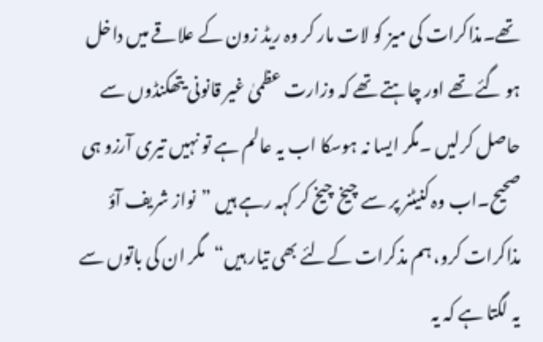تھے۔مذاکرات کی میز کو لات مار کر وہ ریڈ زون کے علاقے میں داخل ہو گئے تھے اور چاہتے تھے کہ وزارت عظمیٰ غیر قانونی یتھکنڈوں سے حاصل کرلیں ۔مگر ایسا نہ ہوسکا اب یہ عالم ہے تو نہیں تیری آرزو ہی صحیح۔اب وہ کنیٹنر پر سے چیخ چیخ کر کہہ رہے ہیں ”نواز شریف آؤ مذاکرات کرو، ہم مذکرات کےلئے بھی تیار ہیں“مگر ان کی باتوں سے یہ لگتا ہے کہ یہ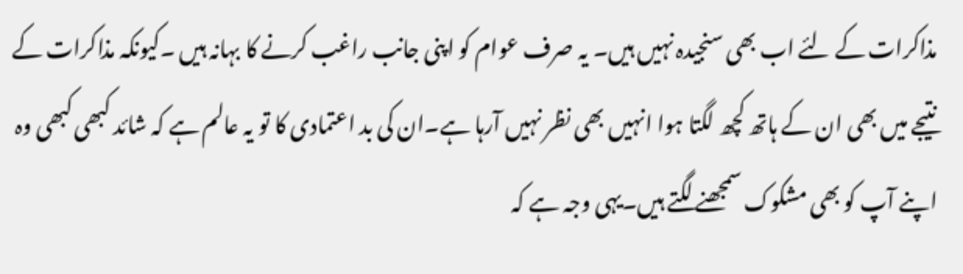مذاکرات کے لئے اب بھی سنجیدہ نہیں ہیں۔ یہ صرف عوام کو اپنی جانب راغب کرنے کا بہانہ ہیں ۔کیونکہ مذاکرات کے نتیجے میں بھی ان کے ہاتھ کچھ لگتا ہوا انہیں بھی نظر نہیں آرہا ہے۔ان کی بد اعتمادی کا تو یہ عالم ہے کہ شائد کبھی کبھی وہ اپنے آپ کو بھی مشکوک سمجھنے لگتے ہیں۔یہی وجہ ہے کہ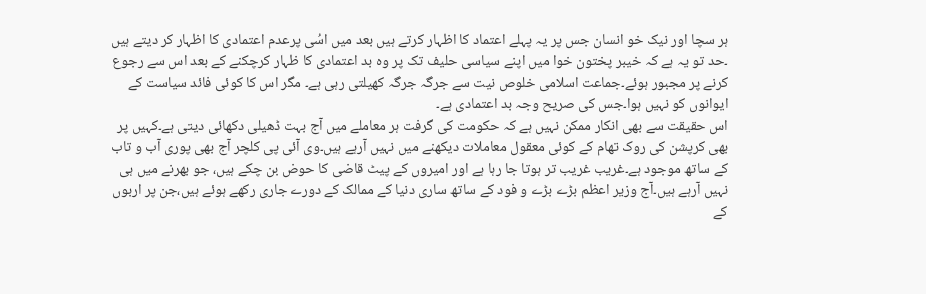ہر سچا اور نیک خو انسان جس پر یہ پہلے اعتماد کا اظہار کرتے ہیں بعد میں اسُی پرعدم اعتمادی کا اظہار کر دیتے ہیں ۔حد تو یہ ہے کہ خیبر پختون خوا میں اپنے سیاسی حلیف تک پر وہ بد اعتمادی کا ظہار کرچکنے کے بعد اس سے رجوع کرنے پر مجبور ہوئے۔جماعت اسلامی خلوص نیت سے جرگہ جرگہ کھیلتی رہی ہے۔ مگر اس کا کوئی فائد سیاست کے ایوانوں کو نہیں ہوا۔جس کی صریح وجہ بد اعتمادی ہے۔
اس حقیقت سے بھی انکار ممکن نہیں ہے کہ حکومت کی گرفت ہر معاملے میں آج بہت ڈھیلی دکھائی دیتی ہے۔کہیں پر بھی کرپشن کی روک تھام کے کوئی معقول معاملات دیکھنے میں نہیں آرہے ہیں۔وی آئی پی کلچر آج بھی پوری آب و تاب کے ساتھ موجود ہے۔غریب غریب تر ہوتا جا رہا ہے اور امیروں کے پیٹ قاضی کا حوض بن چکے ہیں، جو بھرنے میں ہی نہیں آرہے ہیں۔آج وزیر اعظم بڑے بڑے و فود کے ساتھ ساری دنیا کے ممالک کے دورے جاری رکھے ہوئے ہیں،جن پر اربوں کے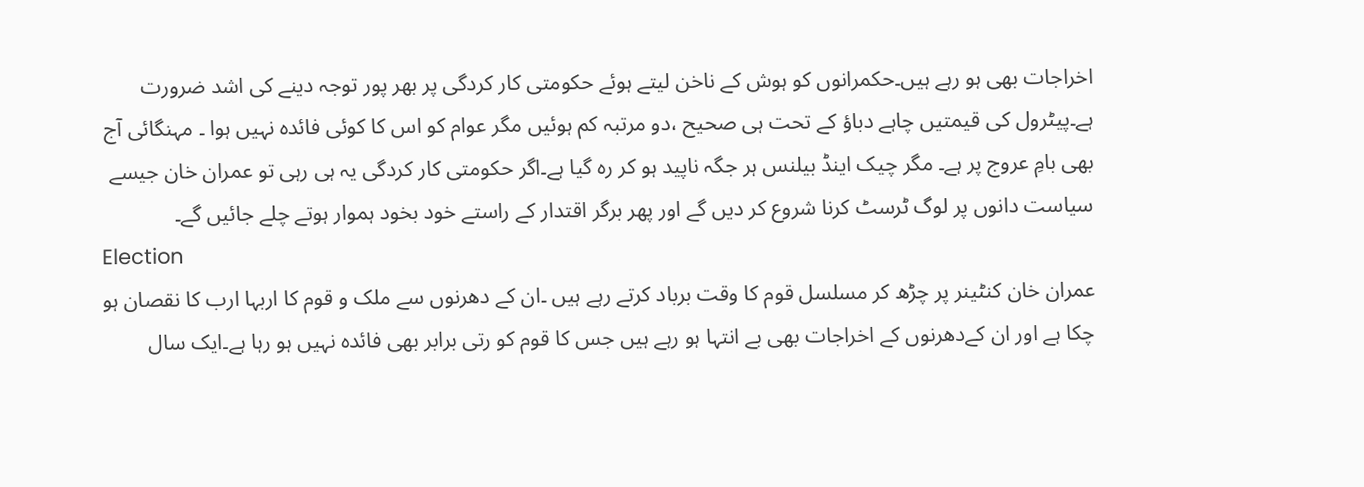اخراجات بھی ہو رہے ہیں۔حکمرانوں کو ہوش کے ناخن لیتے ہوئے حکومتی کار کردگی پر بھر پور توجہ دینے کی اشد ضرورت ہے۔پیٹرول کی قیمتیں چاہے دباؤ کے تحت ہی صحیح ،دو مرتبہ کم ہوئیں مگر عوام کو اس کا کوئی فائدہ نہیں ہوا ۔ مہنگائی آج بھی بامِ عروج پر ہے۔ مگر چیک اینڈ بیلنس ہر جگہ ناپید ہو کر رہ گیا ہے۔اگر حکومتی کار کردگی یہ ہی رہی تو عمران خان جیسے سیاست دانوں پر لوگ ٹرسٹ کرنا شروع کر دیں گے اور پھر برگر اقتدار کے راستے خود بخود ہموار ہوتے چلے جائیں گے۔
Election
عمران خان کنٹینر پر چڑھ کر مسلسل قوم کا وقت برباد کرتے رہے ہیں ۔ان کے دھرنوں سے ملک و قوم کا اربہا ارب کا نقصان ہو چکا ہے اور ان کےدھرنوں کے اخراجات بھی بے انتہا ہو رہے ہیں جس کا قوم کو رتی برابر بھی فائدہ نہیں ہو رہا ہے۔ایک سال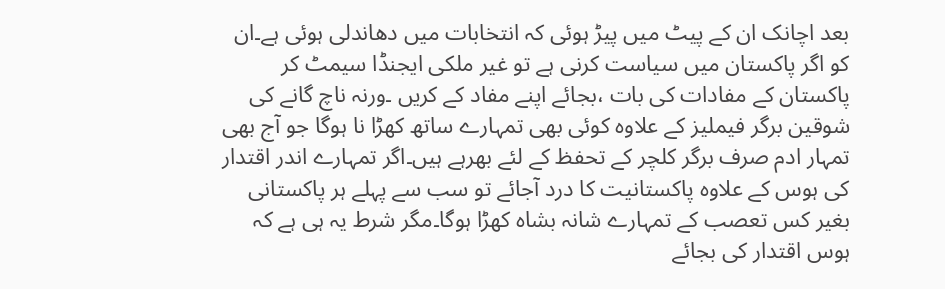بعد اچانک ان کے پیٹ میں پیڑ ہوئی کہ انتخابات میں دھاندلی ہوئی ہے۔ان کو اگر پاکستان میں سیاست کرنی ہے تو غیر ملکی ایجنڈا سیمٹ کر پاکستان کے مفادات کی بات ،بجائے اپنے مفاد کے کریں ۔ورنہ ناچ گانے کی شوقین برگر فیملیز کے علاوہ کوئی بھی تمہارے ساتھ کھڑا نا ہوگا جو آج بھی تمہار ادم صرف برگر کلچر کے تحفظ کے لئے بھرہے ہیں۔اگر تمہارے اندر اقتدار کی ہوس کے علاوہ پاکستانیت کا درد آجائے تو سب سے پہلے ہر پاکستانی بغیر کس تعصب کے تمہارے شانہ بشاہ کھڑا ہوگا۔مگر شرط یہ ہی ہے کہ ہوس اقتدار کی بجائے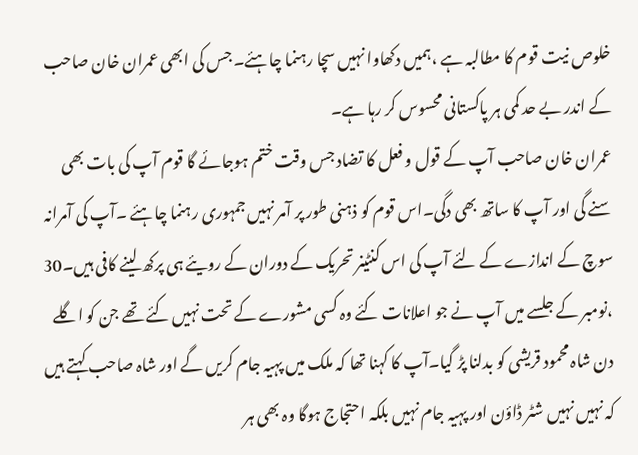خلوص نیت قوم کا مطالبہ ہے ،ہمیں دکھاوا نہیں سچا رہنما چاہئے۔ جس کی ابھی عمران خان صاحب کے اندر بے حد کمی ہر پاکستانی محسوس کر رہا ہے۔
عمران خان صاحب آپ کے قول و فعل کا تضاد جس وقت ختم ہوجائے گا قوم آپ کی بات بھی سنے گی اور آپ کا ساتھ بھی دگی۔اس قوم کو ذہنی طور پر آمر نہیں جمہوری رہنما چاہئے ۔آپ کی آمرانہ سوچ کے اندازے کے لئے آپ کی اس کنٹینر تحریک کے دوران کے رویئے ہی پرکھ لینے کافی ہیں۔30 ،نومبر کے جلسے میں آپ نے جو اعلانات کئے وہ کسی مشورے کے تحت نہیں کئے تھے جن کو اگلے دن شاہ محمود قریشی کو بدلنا پڑ گیا۔آپ کا کہنا تھا کہ ملک میں پہیہ جام کریں گے اور شاہ صاحب کہتے ہیں کہ نہیں نہیں شٹر ڈاؤن اور پہیہ جام نہیں بلکہ احتجاج ہوگا وہ بھی ہر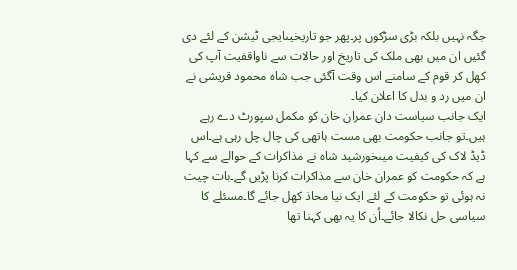جگہ نہیں بلکہ بڑی سڑکوں پر۔پھر جو تاریخیںایجی ٹیشن کے لئے دی گئیں ان میں بھی ملک کی تاریخ اور حالات سے ناواقفیت آپ کی کھل کر قوم کے سامنے اس وقت آگئی جب شاہ محمود قریشی نے ان میں رد و بدل کا اعلان کیا۔
ایک جانب سیاست دان عمران خان کو مکمل سپورٹ دے رہے ہیں۔تو جانب حکومت بھی مست ہاتھی کی چال چل رہی ہے۔اس ڈیڈ لاک کی کیفیت میںخورشید شاہ نے مذاکرات کے حوالے سے کہا ہے کہ حکومت کو عمران خان سے مذاکرات کرنا پڑیں گے۔بات چیت نہ ہوئی تو حکومت کے لئے ایک نیا محاذ کھل جائے گا۔مسئلے کا سیاسی حل نکالا جائے۔اُن کا یہ بھی کہنا تھا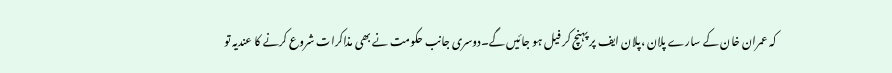کہ عمران خان کے سارے پلان ،پلان ایف پر پہنچ کر فیل ہو جائیں گے۔دوسری جانب حکومت نے بھی مذاکرات شروع کرنے کا عندیہ تو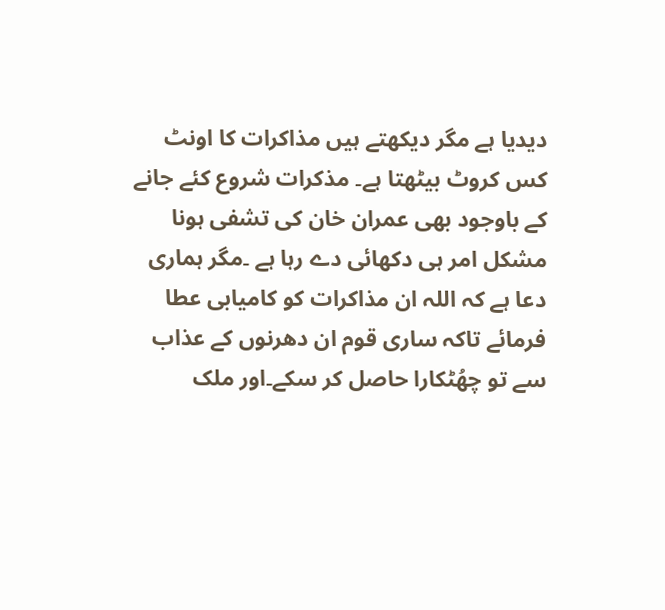دیدیا ہے مگر دیکھتے ہیں مذاکرات کا اونٹ کس کروٹ بیٹھتا ہے۔ مذکرات شروع کئے جانے کے باوجود بھی عمران خان کی تشفی ہونا مشکل امر ہی دکھائی دے رہا ہے ۔مگر ہماری دعا ہے کہ اللہ ان مذاکرات کو کامیابی عطا فرمائے تاکہ ساری قوم ان دھرنوں کے عذاب سے تو چھُٹکارا حاصل کر سکے۔اور ملک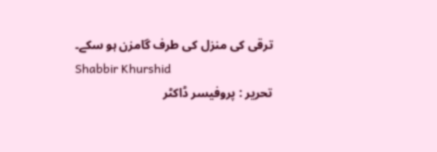ترقی کی منزل کی طرف گامزن ہو سکے۔
Shabbir Khurshid
تحریر : پروفیسر ڈاکٹر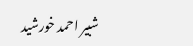شبیر احمد خورشید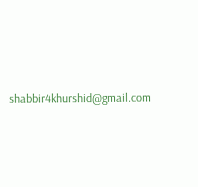shabbir4khurshid@gmail.com